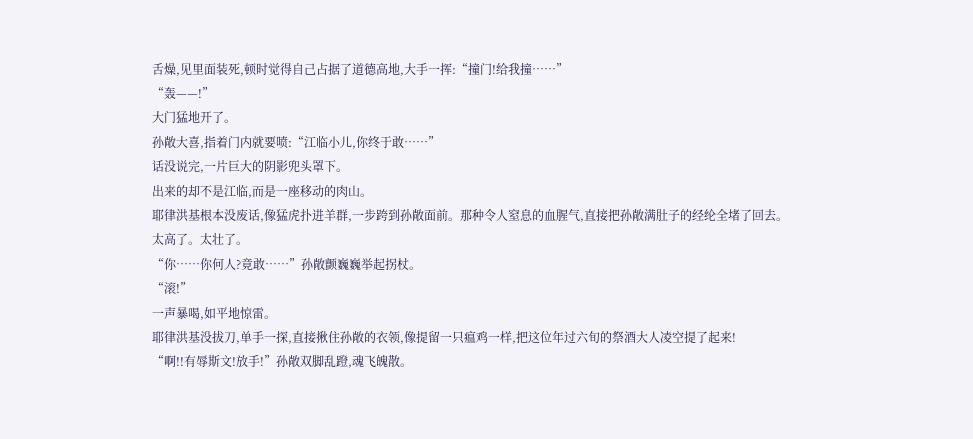舌燥,见里面装死,顿时觉得自己占据了道德高地,大手一挥:“撞门!给我撞……”
“轰——!”
大门猛地开了。
孙敞大喜,指着门内就要喷:“江临小儿,你终于敢……”
话没说完,一片巨大的阴影兜头罩下。
出来的却不是江临,而是一座移动的肉山。
耶律洪基根本没废话,像猛虎扑进羊群,一步跨到孙敞面前。那种令人窒息的血腥气,直接把孙敞满肚子的经纶全堵了回去。
太高了。太壮了。
“你……你何人?竟敢……”孙敞颤巍巍举起拐杖。
“滚!”
一声暴喝,如平地惊雷。
耶律洪基没拔刀,单手一探,直接揪住孙敞的衣领,像提留一只瘟鸡一样,把这位年过六旬的祭酒大人凌空提了起来!
“啊!!有辱斯文!放手!”孙敞双脚乱蹬,魂飞魄散。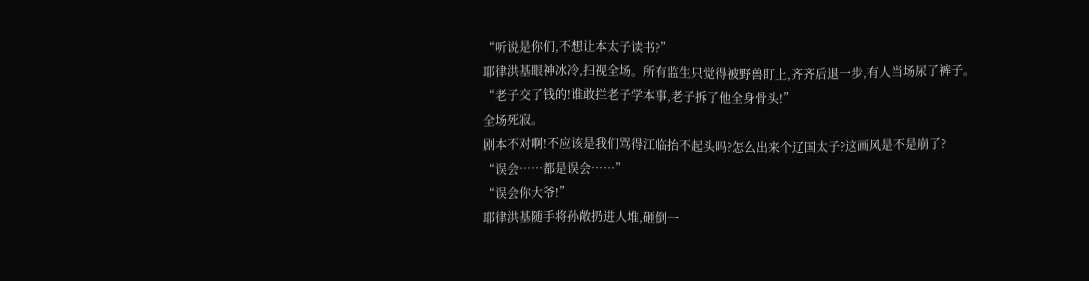“听说是你们,不想让本太子读书?”
耶律洪基眼神冰冷,扫视全场。所有监生只觉得被野兽盯上,齐齐后退一步,有人当场尿了裤子。
“老子交了钱的!谁敢拦老子学本事,老子拆了他全身骨头!”
全场死寂。
剧本不对啊!不应该是我们骂得江临抬不起头吗?怎么出来个辽国太子?这画风是不是崩了?
“误会……都是误会……”
“误会你大爷!”
耶律洪基随手将孙敞扔进人堆,砸倒一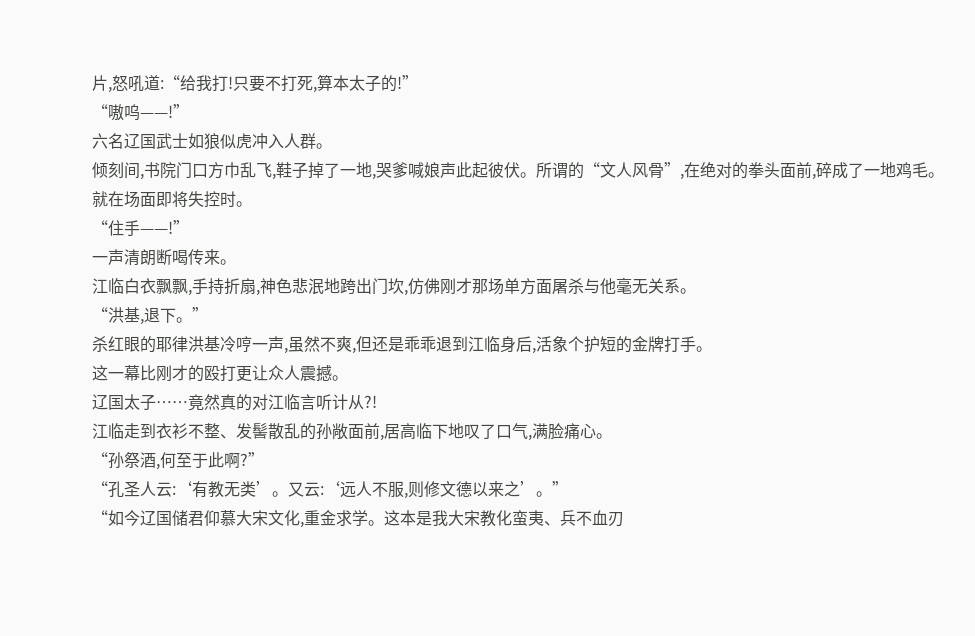片,怒吼道:“给我打!只要不打死,算本太子的!”
“嗷呜——!”
六名辽国武士如狼似虎冲入人群。
倾刻间,书院门口方巾乱飞,鞋子掉了一地,哭爹喊娘声此起彼伏。所谓的“文人风骨”,在绝对的拳头面前,碎成了一地鸡毛。
就在场面即将失控时。
“住手——!”
一声清朗断喝传来。
江临白衣飘飘,手持折扇,神色悲泯地跨出门坎,仿佛刚才那场单方面屠杀与他毫无关系。
“洪基,退下。”
杀红眼的耶律洪基冷哼一声,虽然不爽,但还是乖乖退到江临身后,活象个护短的金牌打手。
这一幕比刚才的殴打更让众人震撼。
辽国太子……竟然真的对江临言听计从?!
江临走到衣衫不整、发髻散乱的孙敞面前,居高临下地叹了口气,满脸痛心。
“孙祭酒,何至于此啊?”
“孔圣人云:‘有教无类’。又云:‘远人不服,则修文德以来之’。”
“如今辽国储君仰慕大宋文化,重金求学。这本是我大宋教化蛮夷、兵不血刃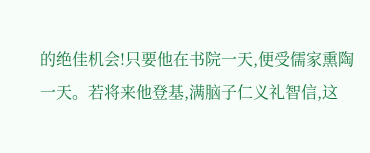的绝佳机会!只要他在书院一天,便受儒家熏陶一天。若将来他登基,满脑子仁义礼智信,这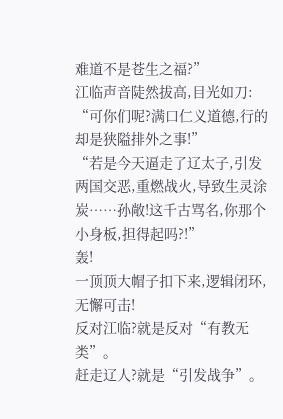难道不是苍生之福?”
江临声音陡然拔高,目光如刀:
“可你们呢?满口仁义道德,行的却是狭隘排外之事!”
“若是今天逼走了辽太子,引发两国交恶,重燃战火,导致生灵涂炭……孙敞!这千古骂名,你那个小身板,担得起吗?!”
轰!
一顶顶大帽子扣下来,逻辑闭环,无懈可击!
反对江临?就是反对“有教无类”。
赶走辽人?就是“引发战争”。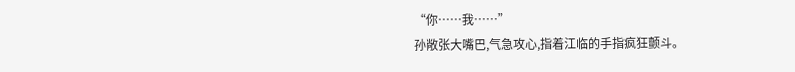“你……我……”
孙敞张大嘴巴,气急攻心,指着江临的手指疯狂颤斗。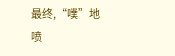最终,“噗”地喷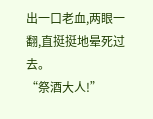出一口老血,两眼一翻,直挺挺地晕死过去。
“祭酒大人!”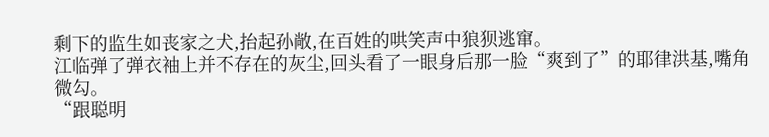剩下的监生如丧家之犬,抬起孙敞,在百姓的哄笑声中狼狈逃窜。
江临弹了弹衣袖上并不存在的灰尘,回头看了一眼身后那一脸“爽到了”的耶律洪基,嘴角微勾。
“跟聪明